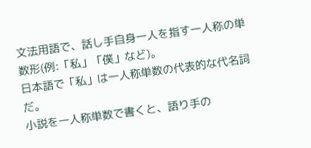文法用語で、話し手自身一人を指す一人称の単数形(例:「私」「僕」など)。
日本語で「私」は一人称単数の代表的な代名詞だ。
小説を一人称単数で書くと、語り手の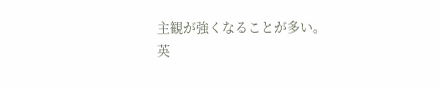主観が強くなることが多い。
英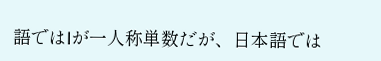語ではIが一人称単数だが、日本語では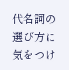代名詞の選び方に気をつけ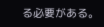る必要がある。